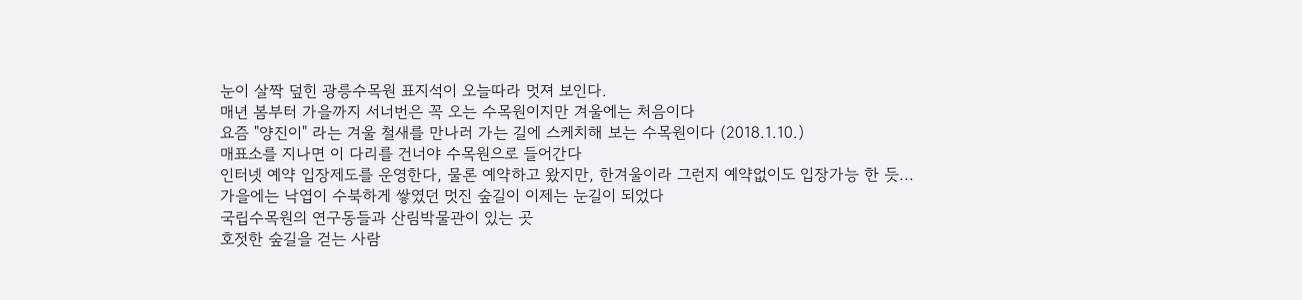눈이 살짝 덮힌 광릉수목원 표지석이 오늘따라 멋져 보인다.
매년 봄부터 가을까지 서너번은 꼭 오는 수목원이지만 겨울에는 처음이다
요즘 "양진이" 라는 겨울 철새를 만나러 가는 길에 스케치해 보는 수목원이다 (2018.1.10.)
매표소를 지나면 이 다리를 건너야 수목원으로 들어간다
인터넷 예약 입장제도를 운영한다, 물론 예약하고 왔지만, 한겨울이라 그런지 예약없이도 입장가능 한 듯...
가을에는 낙엽이 수북하게 쌓였던 멋진 숲길이 이제는 눈길이 되었다
국립수목원의 연구동들과 산림박물관이 있는 곳
호젓한 숲길을 걷는 사람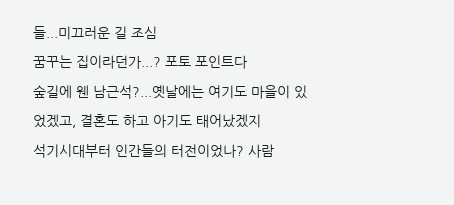들...미끄러운 길 조심
꿈꾸는 집이라던가...? 포토 포인트다
숲길에 웬 남근석?...옛날에는 여기도 마을이 있었겠고, 결혼도 하고 아기도 태어났겠지
석기시대부터 인간들의 터전이었나? 사람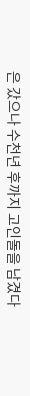은 갔으나 수천년 후까지 고인돌을 남겼다